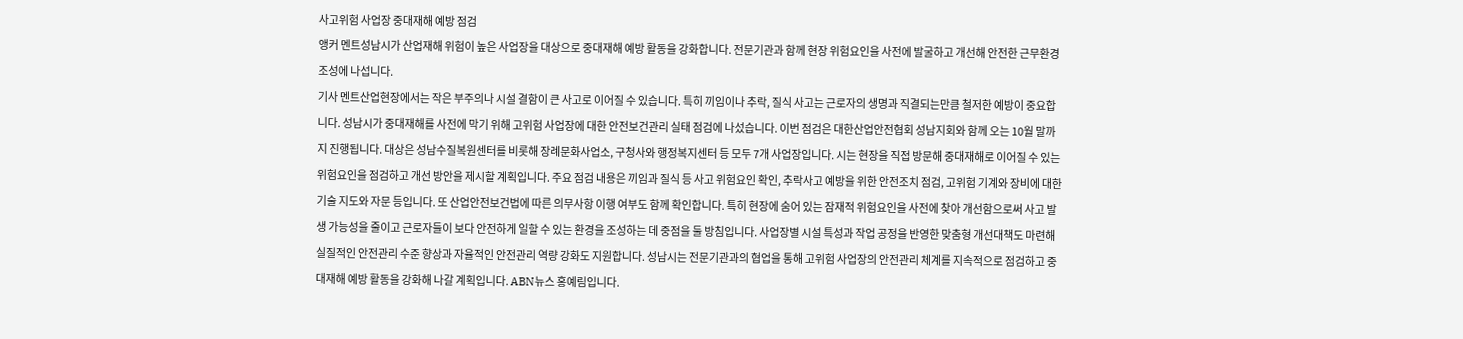사고위험 사업장 중대재해 예방 점검
앵커 멘트성남시가 산업재해 위험이 높은 사업장을 대상으로 중대재해 예방 활동을 강화합니다. 전문기관과 함께 현장 위험요인을 사전에 발굴하고 개선해 안전한 근무환경 조성에 나섭니다.
기사 멘트산업현장에서는 작은 부주의나 시설 결함이 큰 사고로 이어질 수 있습니다. 특히 끼임이나 추락, 질식 사고는 근로자의 생명과 직결되는만큼 철저한 예방이 중요합니다. 성남시가 중대재해를 사전에 막기 위해 고위험 사업장에 대한 안전보건관리 실태 점검에 나섰습니다. 이번 점검은 대한산업안전협회 성남지회와 함께 오는 10월 말까지 진행됩니다. 대상은 성남수질복원센터를 비롯해 장례문화사업소, 구청사와 행정복지센터 등 모두 7개 사업장입니다. 시는 현장을 직접 방문해 중대재해로 이어질 수 있는 위험요인을 점검하고 개선 방안을 제시할 계획입니다. 주요 점검 내용은 끼임과 질식 등 사고 위험요인 확인, 추락사고 예방을 위한 안전조치 점검, 고위험 기계와 장비에 대한 기술 지도와 자문 등입니다. 또 산업안전보건법에 따른 의무사항 이행 여부도 함께 확인합니다. 특히 현장에 숨어 있는 잠재적 위험요인을 사전에 찾아 개선함으로써 사고 발생 가능성을 줄이고 근로자들이 보다 안전하게 일할 수 있는 환경을 조성하는 데 중점을 둘 방침입니다. 사업장별 시설 특성과 작업 공정을 반영한 맞춤형 개선대책도 마련해 실질적인 안전관리 수준 향상과 자율적인 안전관리 역량 강화도 지원합니다. 성남시는 전문기관과의 협업을 통해 고위험 사업장의 안전관리 체계를 지속적으로 점검하고 중대재해 예방 활동을 강화해 나갈 계획입니다. ABN뉴스 홍예림입니다.